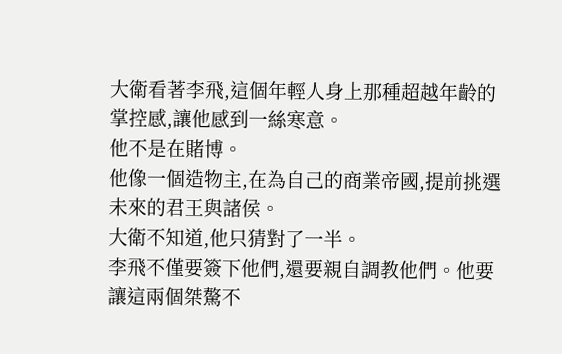大衛看著李飛,這個年輕人身上那種超越年齡的掌控感,讓他感到一絲寒意。
他不是在賭博。
他像一個造物主,在為自己的商業帝國,提前挑選未來的君王與諸侯。
大衛不知道,他只猜對了一半。
李飛不僅要簽下他們,還要親自調教他們。他要讓這兩個桀驁不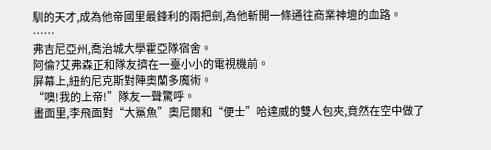馴的天才,成為他帝國里最鋒利的兩把劍,為他斬開一條通往商業神壇的血路。
……
弗吉尼亞州,喬治城大學霍亞隊宿舍。
阿倫?艾弗森正和隊友擠在一臺小小的電視機前。
屏幕上,紐約尼克斯對陣奧蘭多魔術。
“噢!我的上帝!”隊友一聲驚呼。
畫面里,李飛面對“大鯊魚”奧尼爾和“便士”哈達威的雙人包夾,竟然在空中做了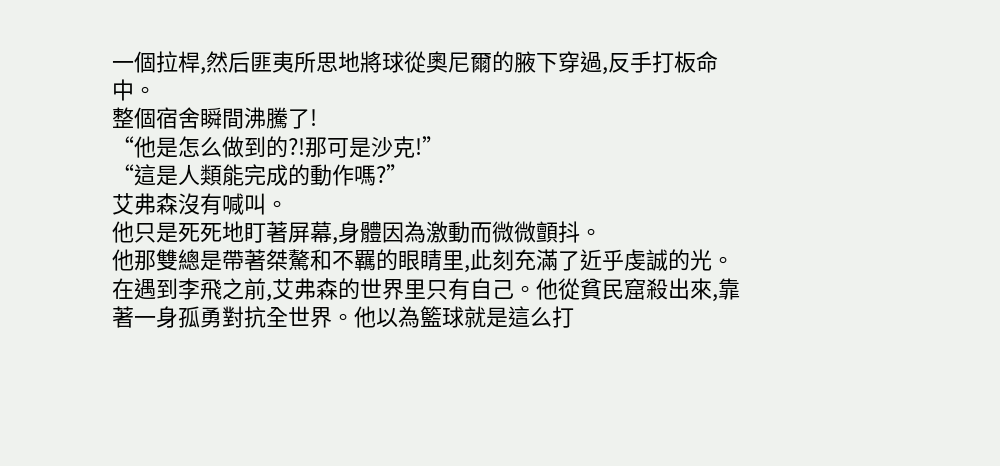一個拉桿,然后匪夷所思地將球從奧尼爾的腋下穿過,反手打板命中。
整個宿舍瞬間沸騰了!
“他是怎么做到的?!那可是沙克!”
“這是人類能完成的動作嗎?”
艾弗森沒有喊叫。
他只是死死地盯著屏幕,身體因為激動而微微顫抖。
他那雙總是帶著桀驁和不羈的眼睛里,此刻充滿了近乎虔誠的光。
在遇到李飛之前,艾弗森的世界里只有自己。他從貧民窟殺出來,靠著一身孤勇對抗全世界。他以為籃球就是這么打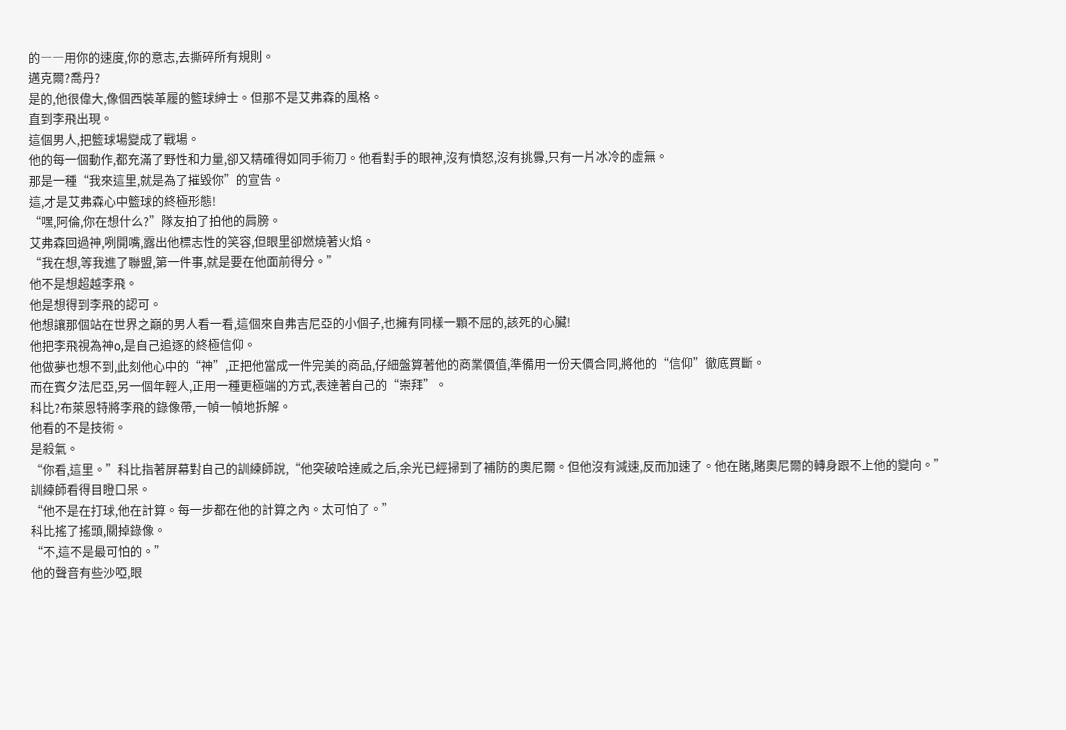的――用你的速度,你的意志,去撕碎所有規則。
邁克爾?喬丹?
是的,他很偉大,像個西裝革履的籃球紳士。但那不是艾弗森的風格。
直到李飛出現。
這個男人,把籃球場變成了戰場。
他的每一個動作,都充滿了野性和力量,卻又精確得如同手術刀。他看對手的眼神,沒有憤怒,沒有挑釁,只有一片冰冷的虛無。
那是一種“我來這里,就是為了摧毀你”的宣告。
這,才是艾弗森心中籃球的終極形態!
“嘿,阿倫,你在想什么?”隊友拍了拍他的肩膀。
艾弗森回過神,咧開嘴,露出他標志性的笑容,但眼里卻燃燒著火焰。
“我在想,等我進了聯盟,第一件事,就是要在他面前得分。”
他不是想超越李飛。
他是想得到李飛的認可。
他想讓那個站在世界之巔的男人看一看,這個來自弗吉尼亞的小個子,也擁有同樣一顆不屈的,該死的心臟!
他把李飛視為神o,是自己追逐的終極信仰。
他做夢也想不到,此刻他心中的“神”,正把他當成一件完美的商品,仔細盤算著他的商業價值,準備用一份天價合同,將他的“信仰”徹底買斷。
而在賓夕法尼亞,另一個年輕人,正用一種更極端的方式,表達著自己的“崇拜”。
科比?布萊恩特將李飛的錄像帶,一幀一幀地拆解。
他看的不是技術。
是殺氣。
“你看,這里。”科比指著屏幕對自己的訓練師說,“他突破哈達威之后,余光已經掃到了補防的奧尼爾。但他沒有減速,反而加速了。他在賭,賭奧尼爾的轉身跟不上他的變向。”
訓練師看得目瞪口呆。
“他不是在打球,他在計算。每一步都在他的計算之內。太可怕了。”
科比搖了搖頭,關掉錄像。
“不,這不是最可怕的。”
他的聲音有些沙啞,眼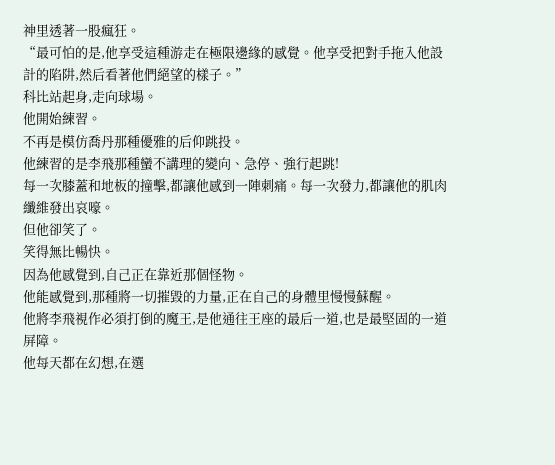神里透著一股瘋狂。
“最可怕的是,他享受這種游走在極限邊緣的感覺。他享受把對手拖入他設計的陷阱,然后看著他們絕望的樣子。”
科比站起身,走向球場。
他開始練習。
不再是模仿喬丹那種優雅的后仰跳投。
他練習的是李飛那種蠻不講理的變向、急停、強行起跳!
每一次膝蓋和地板的撞擊,都讓他感到一陣刺痛。每一次發力,都讓他的肌肉纖維發出哀嚎。
但他卻笑了。
笑得無比暢快。
因為他感覺到,自己正在靠近那個怪物。
他能感覺到,那種將一切摧毀的力量,正在自己的身體里慢慢蘇醒。
他將李飛視作必須打倒的魔王,是他通往王座的最后一道,也是最堅固的一道屏障。
他每天都在幻想,在選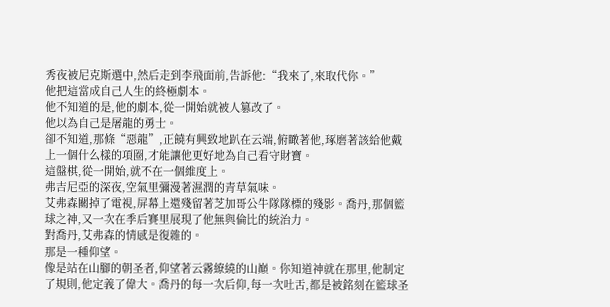秀夜被尼克斯選中,然后走到李飛面前,告訴他:“我來了,來取代你。”
他把這當成自己人生的終極劇本。
他不知道的是,他的劇本,從一開始就被人篡改了。
他以為自己是屠龍的勇士。
卻不知道,那條“惡龍”,正饒有興致地趴在云端,俯瞰著他,琢磨著該給他戴上一個什么樣的項圈,才能讓他更好地為自己看守財寶。
這盤棋,從一開始,就不在一個維度上。
弗吉尼亞的深夜,空氣里彌漫著濕潤的青草氣味。
艾弗森關掉了電視,屏幕上還殘留著芝加哥公牛隊隊標的殘影。喬丹,那個籃球之神,又一次在季后賽里展現了他無與倫比的統治力。
對喬丹,艾弗森的情感是復雜的。
那是一種仰望。
像是站在山腳的朝圣者,仰望著云霧繚繞的山巔。你知道神就在那里,他制定了規則,他定義了偉大。喬丹的每一次后仰,每一次吐舌,都是被銘刻在籃球圣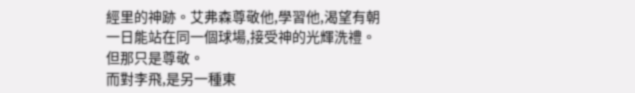經里的神跡。艾弗森尊敬他,學習他,渴望有朝一日能站在同一個球場,接受神的光輝洗禮。
但那只是尊敬。
而對李飛,是另一種東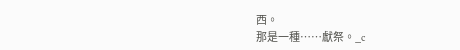西。
那是一種……獻祭。_c